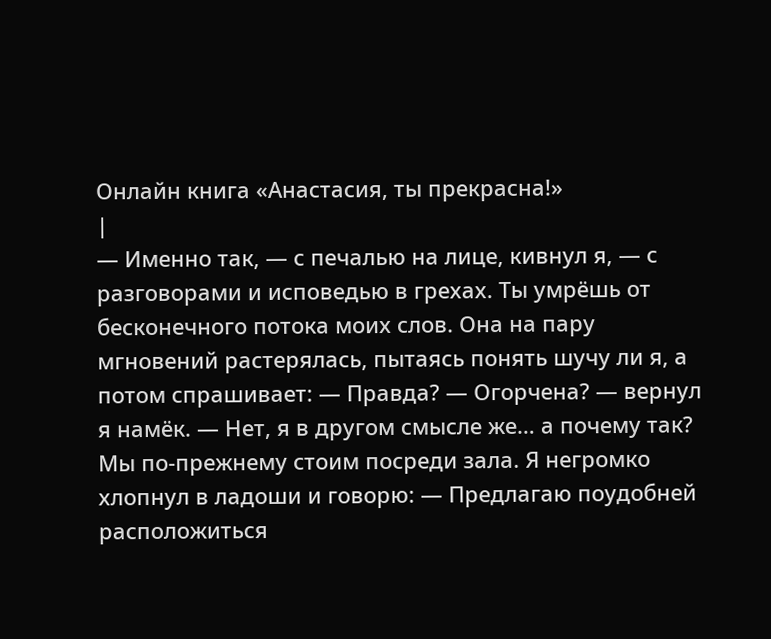Онлайн книга «Анастасия, ты прекрасна!»
|
— Именно так, — с печалью на лице, кивнул я, — с разговорами и исповедью в грехах. Ты умрёшь от бесконечного потока моих слов. Она на пару мгновений растерялась, пытаясь понять шучу ли я, а потом спрашивает: — Правда? — Огорчена? — вернул я намёк. — Нет, я в другом смысле же… а почему так? Мы по-прежнему стоим посреди зала. Я негромко хлопнул в ладоши и говорю: — Предлагаю поудобней расположиться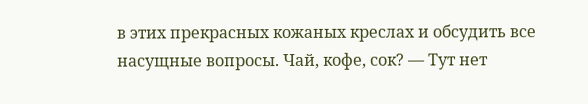в этих прекрасных кожаных креслах и обсудить все насущные вопросы. Чай, кофе, сок? — Тут нет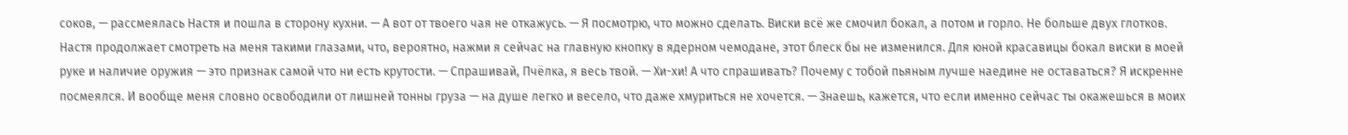соков, — рассмеялась Настя и пошла в сторону кухни. — А вот от твоего чая не откажусь. — Я посмотрю, что можно сделать. Виски всё же смочил бокал, а потом и горло. Не больше двух глотков. Настя продолжает смотреть на меня такими глазами, что, вероятно, нажми я сейчас на главную кнопку в ядерном чемодане, этот блеск бы не изменился. Для юной красавицы бокал виски в моей руке и наличие оружия — это признак самой что ни есть крутости. — Спрашивай, Пчёлка, я весь твой. — Хи-хи! А что спрашивать? Почему с тобой пьяным лучше наедине не оставаться? Я искренне посмеялся. И вообще меня словно освободили от лишней тонны груза — на душе легко и весело, что даже хмуриться не хочется. — Знаешь, кажется, что если именно сейчас ты окажешься в моих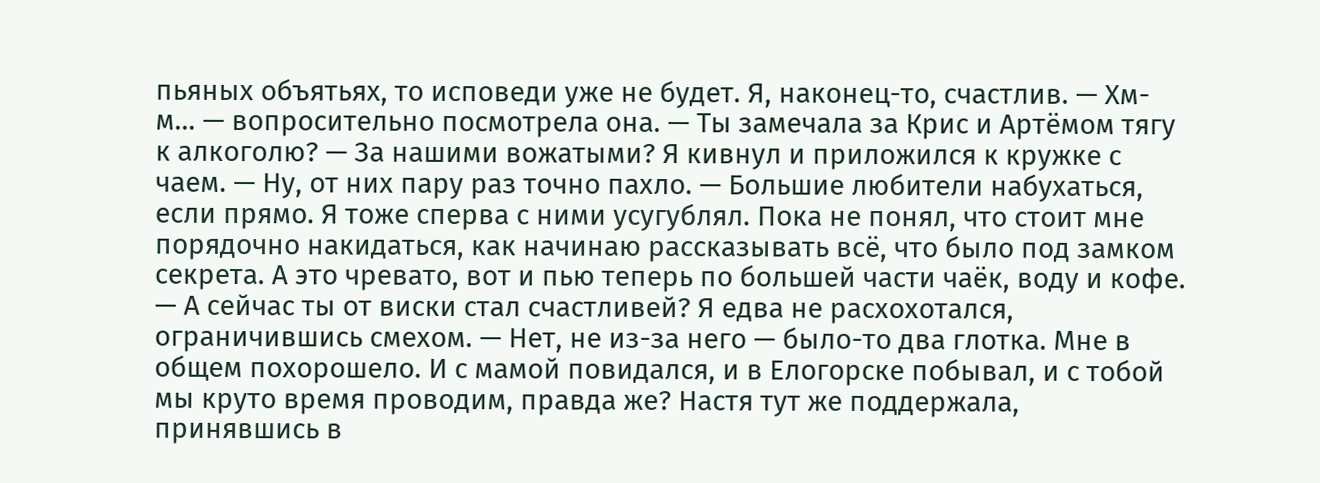пьяных объятьях, то исповеди уже не будет. Я, наконец-то, счастлив. — Хм-м… — вопросительно посмотрела она. — Ты замечала за Крис и Артёмом тягу к алкоголю? — За нашими вожатыми? Я кивнул и приложился к кружке с чаем. — Ну, от них пару раз точно пахло. — Большие любители набухаться, если прямо. Я тоже сперва с ними усугублял. Пока не понял, что стоит мне порядочно накидаться, как начинаю рассказывать всё, что было под замком секрета. А это чревато, вот и пью теперь по большей части чаёк, воду и кофе. — А сейчас ты от виски стал счастливей? Я едва не расхохотался, ограничившись смехом. — Нет, не из-за него — было-то два глотка. Мне в общем похорошело. И с мамой повидался, и в Елогорске побывал, и с тобой мы круто время проводим, правда же? Настя тут же поддержала, принявшись в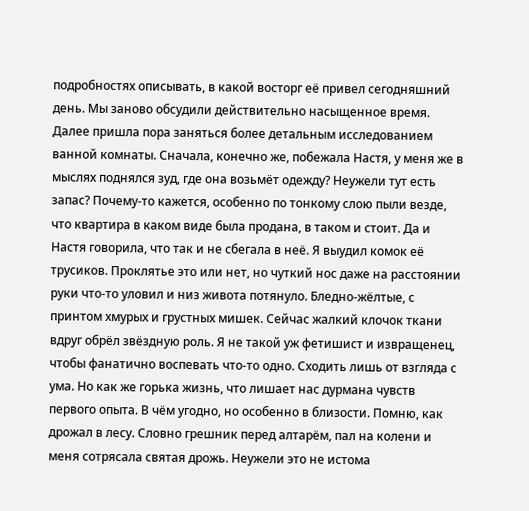подробностях описывать, в какой восторг её привел сегодняшний день. Мы заново обсудили действительно насыщенное время. Далее пришла пора заняться более детальным исследованием ванной комнаты. Сначала, конечно же, побежала Настя, у меня же в мыслях поднялся зуд, где она возьмёт одежду? Неужели тут есть запас? Почему-то кажется, особенно по тонкому слою пыли везде, что квартира в каком виде была продана, в таком и стоит. Да и Настя говорила, что так и не сбегала в неё. Я выудил комок её трусиков. Проклятье это или нет, но чуткий нос даже на расстоянии руки что-то уловил и низ живота потянуло. Бледно-жёлтые, с принтом хмурых и грустных мишек. Сейчас жалкий клочок ткани вдруг обрёл звёздную роль. Я не такой уж фетишист и извращенец, чтобы фанатично воспевать что-то одно. Сходить лишь от взгляда с ума. Но как же горька жизнь, что лишает нас дурмана чувств первого опыта. В чём угодно, но особенно в близости. Помню, как дрожал в лесу. Словно грешник перед алтарём, пал на колени и меня сотрясала святая дрожь. Неужели это не истома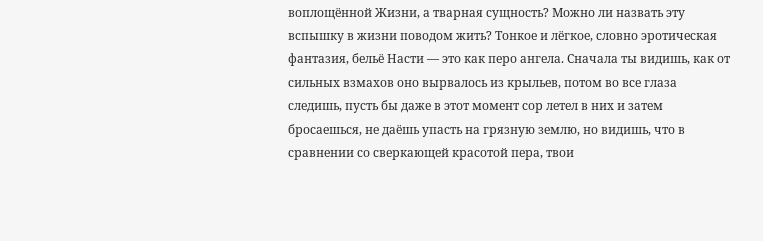воплощённой Жизни, а тварная сущность? Можно ли назвать эту вспышку в жизни поводом жить? Тонкое и лёгкое, словно эротическая фантазия, бельё Насти — это как перо ангела. Сначала ты видишь, как от сильных взмахов оно вырвалось из крыльев, потом во все глаза следишь, пусть бы даже в этот момент сор летел в них и затем бросаешься, не даёшь упасть на грязную землю, но видишь, что в сравнении со сверкающей красотой пера, твои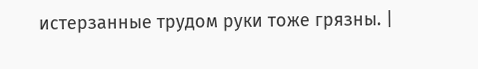истерзанные трудом руки тоже грязны. |